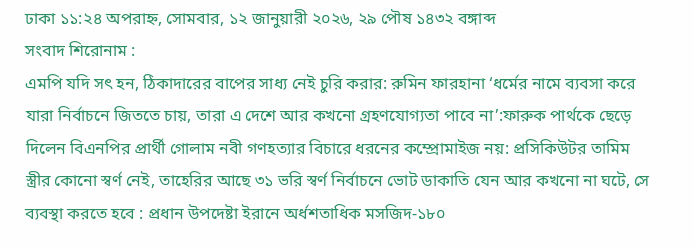ঢাকা ১১:২৪ অপরাহ্ন, সোমবার, ১২ জানুয়ারী ২০২৬, ২৯ পৌষ ১৪৩২ বঙ্গাব্দ
সংবাদ শিরোনাম :
এমপি যদি সৎ হন, ঠিকাদারের বাপের সাধ্য নেই চুরি করার: রুমিন ফারহানা ‘ধর্মের নামে ব্যবসা করে যারা নির্বাচনে জিততে চায়, তারা এ দেশে আর কখনো গ্রহণযোগ্যতা পাবে না’:ফারুক পার্থকে ছেড়ে দিলেন বিএনপির প্রার্থী গোলাম নবী গণহত্যার বিচারে ধরনের কম্প্রোমাইজ নয়: প্রসিকিউটর তামিম স্ত্রীর কোনো স্বর্ণ নেই, তাহেরির আছে ৩১ ভরি স্বর্ণ নির্বাচনে ভোট ডাকাতি যেন আর কখনো না ঘটে, সে ব্যবস্থা করতে হবে : প্রধান উপদেষ্টা ইরানে অর্ধশতাধিক মসজিদ-১৮০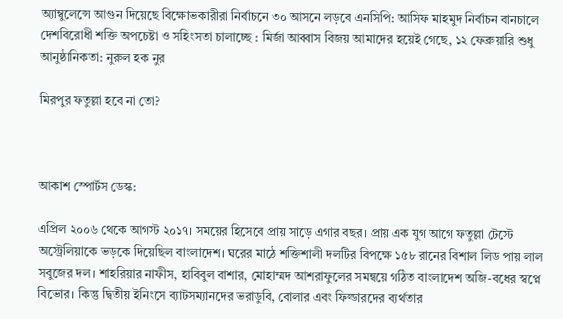অ্যাম্বুলেন্সে আগুন দিয়েছে বিক্ষোভকারীরা নির্বাচনে ৩০ আসনে লড়বে এনসিপি: আসিফ মাহমুদ নির্বাচন বানচালে দেশবিরোধী শক্তি অপচেষ্টা ও সহিংসতা চালাচ্ছে : মির্জা আব্বাস বিজয় আমাদের হয়েই গেছে, ১২ ফেব্রুয়ারি শুধু আনুষ্ঠানিকতা: নুরুল হক নুর

মিরপুর ফতুল্লা হবে না তো?



আকাশ স্পোর্টস ডেস্ক:

এপ্রিল ২০০৬ থেকে আগস্ট ২০১৭। সময়ের হিসেবে প্রায় সাড়ে এগার বছর। প্রায় এক যুগ আগে ফতুল্লা টেস্টে অস্ট্রেলিয়াকে ভড়কে দিয়েছিল বাংলাদেশ। ঘরের মাঠে শক্তিশালী দলটির বিপক্ষে ১৫৮ রানের বিশাল লিড পায় লাল সবুজের দল। শাহরিয়ার নাফীস, হাবিবুল বাশার, মোহাম্মদ আশরাফুলের সমন্বয়ে গঠিত বাংলাদেশ অজি-বধের স্বপ্নে বিভোর। কিন্তু দ্বিতীয় ইনিংসে ব্যাটসম্যানদের ভরাডুবি, বোলার এবং ফিল্ডারদের ব্যর্থতার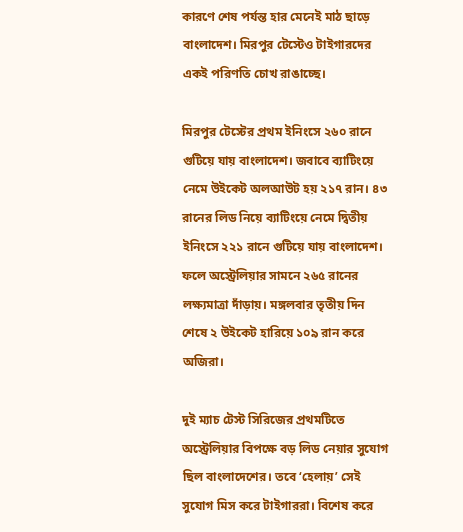কারণে শেষ পর্যন্ত হার মেনেই মাঠ ছাড়ে বাংলাদেশ। মিরপুর টেস্টেও টাইগারদের একই পরিণতি চোখ রাঙাচ্ছে।

মিরপুর টেস্টের প্রথম ইনিংসে ২৬০ রানে গুটিয়ে যায় বাংলাদেশ। জবাবে ব্যাটিংয়ে নেমে উইকেট অলআউট হয় ২১৭ রান। ৪৩ রানের লিড নিয়ে ব্যাটিংয়ে নেমে দ্বিতীয় ইনিংসে ২২১ রানে গুটিয়ে যায় বাংলাদেশ। ফলে অস্ট্রেলিয়ার সামনে ২৬৫ রানের লক্ষ্যমাত্রা দাঁড়ায়। মঙ্গলবার তৃতীয় দিন শেষে ২ উইকেট হারিয়ে ১০৯ রান করে অজিরা।

দুই ম্যাচ টেস্ট সিরিজের প্রথমটিতে অস্ট্রেলিয়ার বিপক্ষে বড় লিড নেয়ার সুযোগ ছিল বাংলাদেশের। তবে ‘হেলায়’ সেই সুযোগ মিস করে টাইগাররা। বিশেষ করে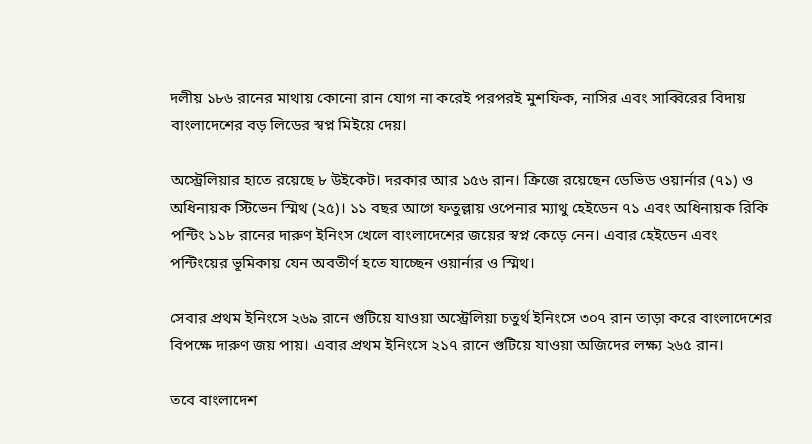দলীয় ১৮৬ রানের মাথায় কোনো রান যোগ না করেই পরপরই মুশফিক, নাসির এবং সাব্বিরের বিদায় বাংলাদেশের বড় লিডের স্বপ্ন মিইয়ে দেয়।

অস্ট্রেলিয়ার হাতে রয়েছে ৮ উইকেট। দরকার আর ১৫৬ রান। ক্রিজে রয়েছেন ডেভিড ওয়ার্নার (৭১) ও অধিনায়ক স্টিভেন স্মিথ (২৫)। ১১ বছর আগে ফতুল্লায় ওপেনার ম্যাথু হেইডেন ৭১ এবং অধিনায়ক রিকি পন্টিং ১১৮ রানের দারুণ ইনিংস খেলে বাংলাদেশের জয়ের স্বপ্ন কেড়ে নেন। এবার হেইডেন এবং পন্টিংয়ের ভূমিকায় যেন অবতীর্ণ হতে যাচ্ছেন ওয়ার্নার ও স্মিথ।

সেবার প্রথম ইনিংসে ২৬৯ রানে গুটিয়ে যাওয়া অস্ট্রেলিয়া চতুর্থ ইনিংসে ৩০৭ রান তাড়া করে বাংলাদেশের বিপক্ষে দারুণ জয় পায়। এবার প্রথম ইনিংসে ২১৭ রানে গুটিয়ে যাওয়া অজিদের লক্ষ্য ২৬৫ রান।

তবে বাংলাদেশ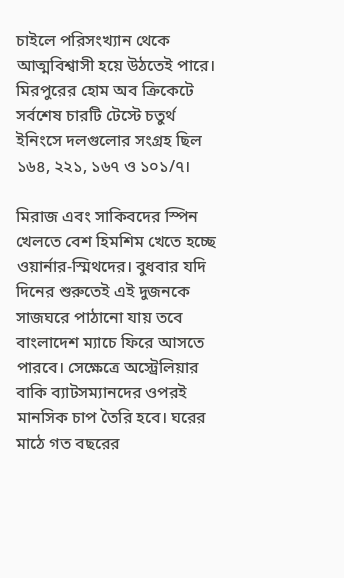চাইলে পরিসংখ্যান থেকে আত্মবিশ্বাসী হয়ে উঠতেই পারে। মিরপুরের হোম অব ক্রিকেটে সর্বশেষ চারটি টেস্টে চতুর্থ ইনিংসে দলগুলোর সংগ্রহ ছিল ১৬৪, ২২১, ১৬৭ ও ১০১/৭।

মিরাজ এবং সাকিবদের স্পিন খেলতে বেশ হিমশিম খেতে হচ্ছে ওয়ার্নার-স্মিথদের। বুধবার যদি দিনের শুরুতেই এই দুজনকে সাজঘরে পাঠানো যায় তবে বাংলাদেশ ম্যাচে ফিরে আসতে পারবে। সেক্ষেত্রে অস্ট্রেলিয়ার বাকি ব্যাটসম্যানদের ওপরই মানসিক চাপ তৈরি হবে। ঘরের মাঠে গত বছরের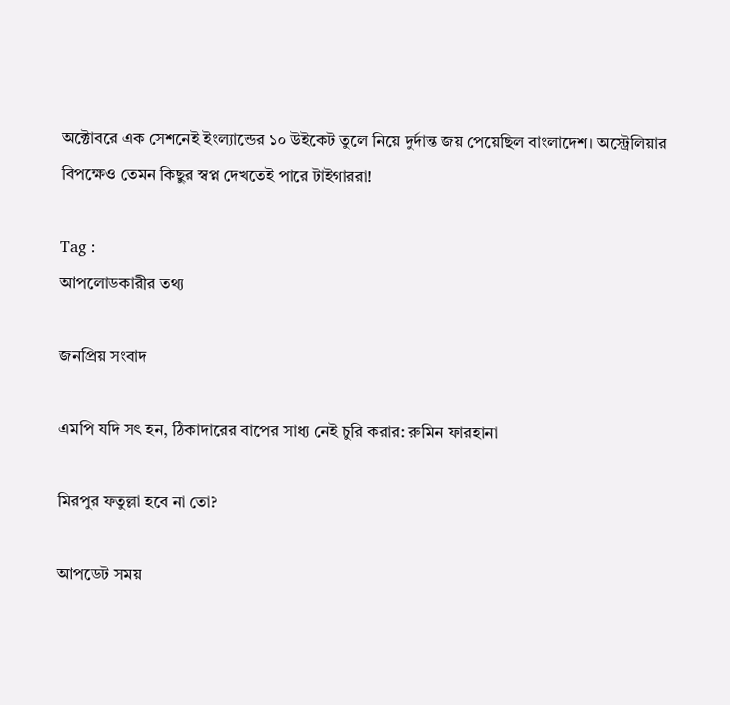অক্টোবরে এক সেশনেই ইংল্যান্ডের ১০ উইকেট তুলে নিয়ে দুর্দান্ত জয় পেয়েছিল বাংলাদেশ। অস্ট্রেলিয়ার বিপক্ষেও তেমন কিছুর স্বপ্ন দেখতেই পারে টাইগাররা!

Tag :
আপলোডকারীর তথ্য

জনপ্রিয় সংবাদ

এমপি যদি সৎ হন, ঠিকাদারের বাপের সাধ্য নেই চুরি করার: রুমিন ফারহানা

মিরপুর ফতুল্লা হবে না তো?

আপডেট সময়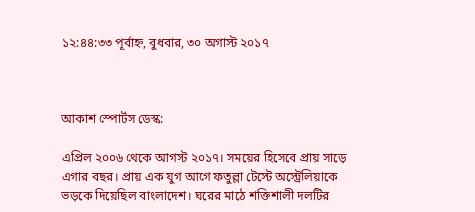১২:৪৪:৩৩ পূর্বাহ্ন, বুধবার, ৩০ অগাস্ট ২০১৭



আকাশ স্পোর্টস ডেস্ক:

এপ্রিল ২০০৬ থেকে আগস্ট ২০১৭। সময়ের হিসেবে প্রায় সাড়ে এগার বছর। প্রায় এক যুগ আগে ফতুল্লা টেস্টে অস্ট্রেলিয়াকে ভড়কে দিয়েছিল বাংলাদেশ। ঘরের মাঠে শক্তিশালী দলটির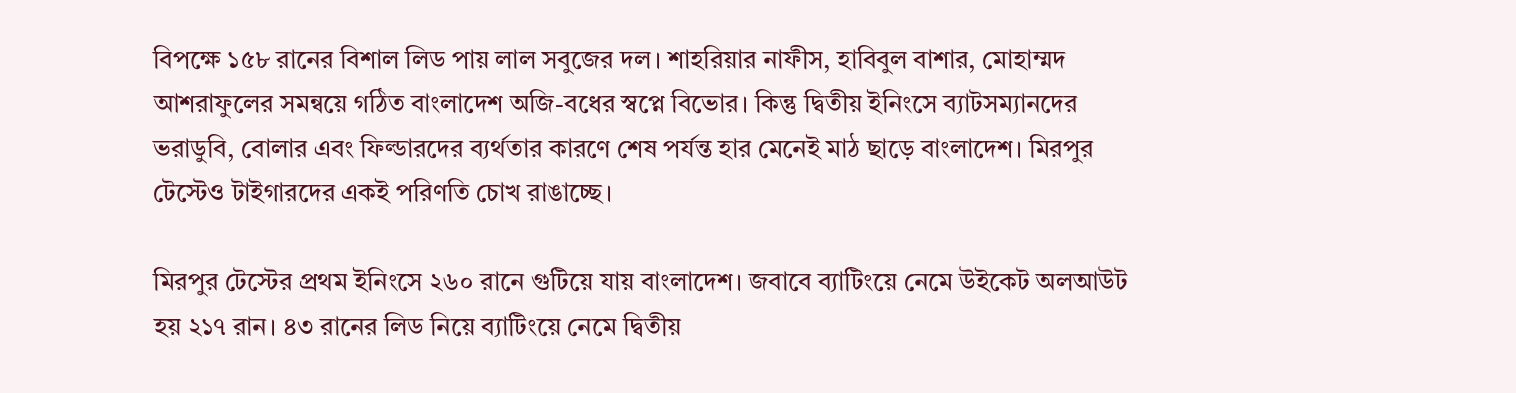বিপক্ষে ১৫৮ রানের বিশাল লিড পায় লাল সবুজের দল। শাহরিয়ার নাফীস, হাবিবুল বাশার, মোহাম্মদ আশরাফুলের সমন্বয়ে গঠিত বাংলাদেশ অজি-বধের স্বপ্নে বিভোর। কিন্তু দ্বিতীয় ইনিংসে ব্যাটসম্যানদের ভরাডুবি, বোলার এবং ফিল্ডারদের ব্যর্থতার কারণে শেষ পর্যন্ত হার মেনেই মাঠ ছাড়ে বাংলাদেশ। মিরপুর টেস্টেও টাইগারদের একই পরিণতি চোখ রাঙাচ্ছে।

মিরপুর টেস্টের প্রথম ইনিংসে ২৬০ রানে গুটিয়ে যায় বাংলাদেশ। জবাবে ব্যাটিংয়ে নেমে উইকেট অলআউট হয় ২১৭ রান। ৪৩ রানের লিড নিয়ে ব্যাটিংয়ে নেমে দ্বিতীয়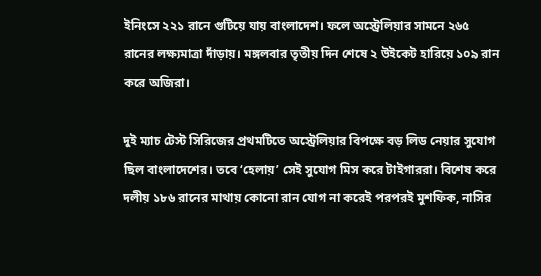ইনিংসে ২২১ রানে গুটিয়ে যায় বাংলাদেশ। ফলে অস্ট্রেলিয়ার সামনে ২৬৫ রানের লক্ষ্যমাত্রা দাঁড়ায়। মঙ্গলবার তৃতীয় দিন শেষে ২ উইকেট হারিয়ে ১০৯ রান করে অজিরা।

দুই ম্যাচ টেস্ট সিরিজের প্রথমটিতে অস্ট্রেলিয়ার বিপক্ষে বড় লিড নেয়ার সুযোগ ছিল বাংলাদেশের। তবে ‘হেলায়’ সেই সুযোগ মিস করে টাইগাররা। বিশেষ করে দলীয় ১৮৬ রানের মাথায় কোনো রান যোগ না করেই পরপরই মুশফিক, নাসির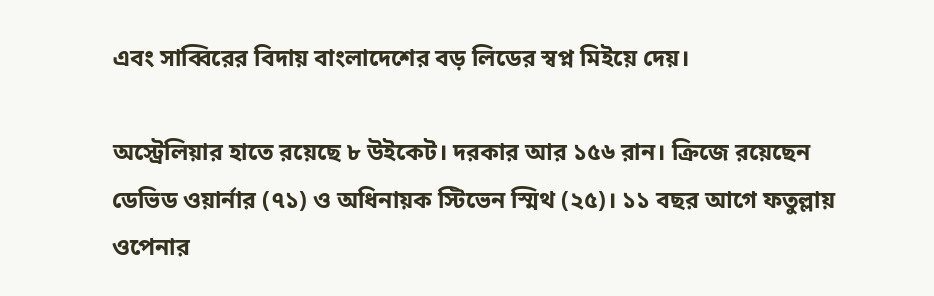এবং সাব্বিরের বিদায় বাংলাদেশের বড় লিডের স্বপ্ন মিইয়ে দেয়।

অস্ট্রেলিয়ার হাতে রয়েছে ৮ উইকেট। দরকার আর ১৫৬ রান। ক্রিজে রয়েছেন ডেভিড ওয়ার্নার (৭১) ও অধিনায়ক স্টিভেন স্মিথ (২৫)। ১১ বছর আগে ফতুল্লায় ওপেনার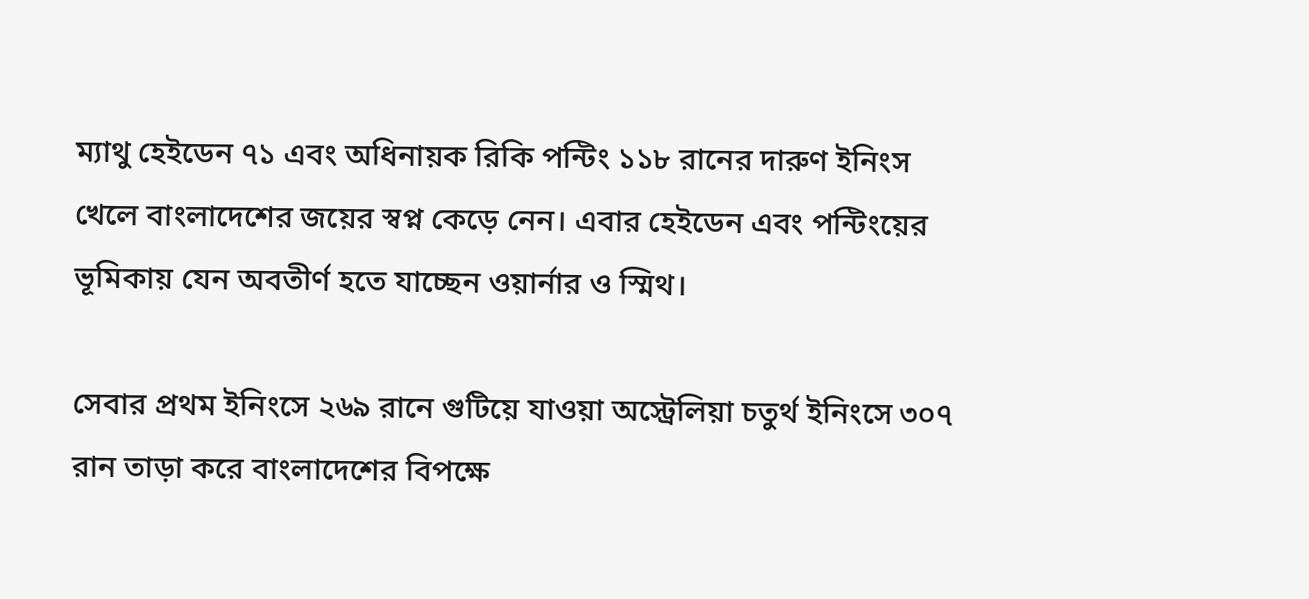ম্যাথু হেইডেন ৭১ এবং অধিনায়ক রিকি পন্টিং ১১৮ রানের দারুণ ইনিংস খেলে বাংলাদেশের জয়ের স্বপ্ন কেড়ে নেন। এবার হেইডেন এবং পন্টিংয়ের ভূমিকায় যেন অবতীর্ণ হতে যাচ্ছেন ওয়ার্নার ও স্মিথ।

সেবার প্রথম ইনিংসে ২৬৯ রানে গুটিয়ে যাওয়া অস্ট্রেলিয়া চতুর্থ ইনিংসে ৩০৭ রান তাড়া করে বাংলাদেশের বিপক্ষে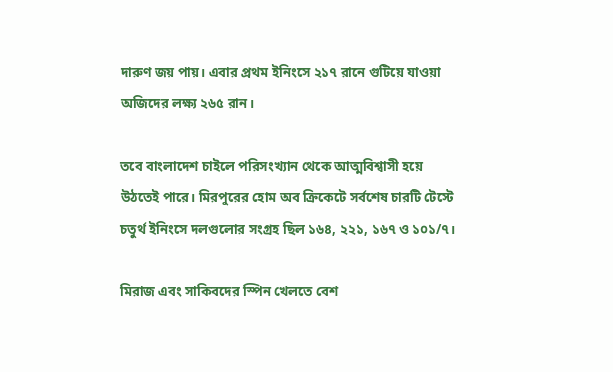দারুণ জয় পায়। এবার প্রথম ইনিংসে ২১৭ রানে গুটিয়ে যাওয়া অজিদের লক্ষ্য ২৬৫ রান।

তবে বাংলাদেশ চাইলে পরিসংখ্যান থেকে আত্মবিশ্বাসী হয়ে উঠতেই পারে। মিরপুরের হোম অব ক্রিকেটে সর্বশেষ চারটি টেস্টে চতুর্থ ইনিংসে দলগুলোর সংগ্রহ ছিল ১৬৪, ২২১, ১৬৭ ও ১০১/৭।

মিরাজ এবং সাকিবদের স্পিন খেলতে বেশ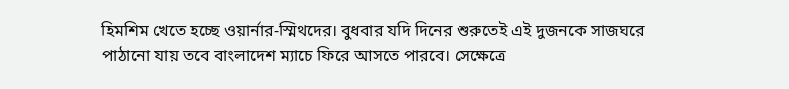হিমশিম খেতে হচ্ছে ওয়ার্নার-স্মিথদের। বুধবার যদি দিনের শুরুতেই এই দুজনকে সাজঘরে পাঠানো যায় তবে বাংলাদেশ ম্যাচে ফিরে আসতে পারবে। সেক্ষেত্রে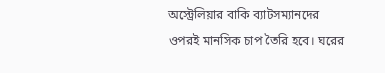অস্ট্রেলিয়ার বাকি ব্যাটসম্যানদের ওপরই মানসিক চাপ তৈরি হবে। ঘরের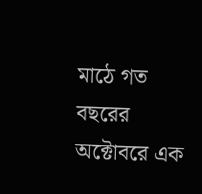মাঠে গত বছরের অক্টোবরে এক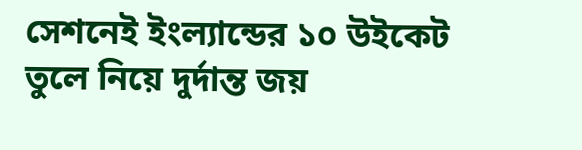সেশনেই ইংল্যান্ডের ১০ উইকেট তুলে নিয়ে দুর্দান্ত জয়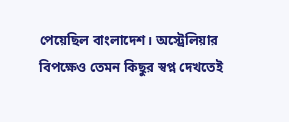পেয়েছিল বাংলাদেশ। অস্ট্রেলিয়ার বিপক্ষেও তেমন কিছুর স্বপ্ন দেখতেই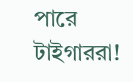পারে টাইগাররা!